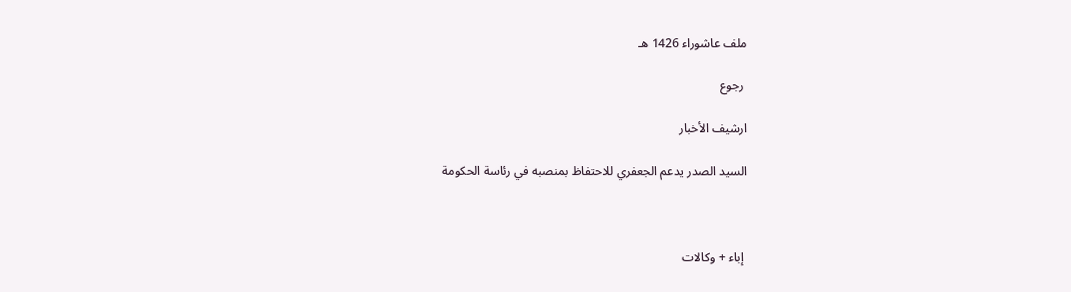ملف عاشوراء 1426 هـ

 رجوع

ارشيف الأخبار

السيد الصدر يدعم الجعفري للاحتفاظ بمنصبه في رئاسة الحكومة



 إباء + وكالات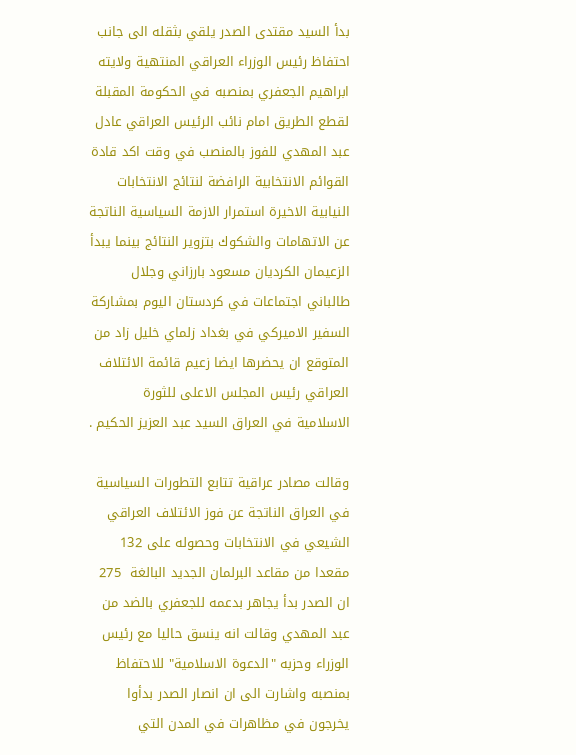بدأ السيد مقتدى الصدر يلقي بثقله الى جانب احتفاظ رئيس الوزراء العراقي المنتهية ولايته ابراهيم الجعفري بمنصبه في الحكومة المقبلة لقطع الطريق امام نائب الرئيس العراقي عادل عبد المهدي للفوز بالمنصب في وقت اكد قادة القوائم الانتخابية الرافضة لنتائج الانتخابات النيابية الاخيرة استمرار الازمة السياسية الناتجة عن الاتهامات والشكوك بتزوير النتائج بينما يبدأ الزعيمان الكرديان مسعود بارزاني وجلال طالباني اجتماعات في كردستان اليوم بمشاركة السفير الاميركي في بغداد زلماي خليل زاد من المتوقع ان يحضرها ايضا زعيم قائمة الائتلاف العراقي رئيس المجلس الاعلى للثورة الاسلامية في العراق السيد عبد العزيز الحكيم .

وقالت مصادر عراقية تتابع التطورات السياسية في العراق الناتجة عن فوز الائتلاف العراقي الشيعي في الانتخابات وحصوله على 132 مقعدا من مقاعد البرلمان الجديد البالغة  275 ان الصدر بدأ يجاهر بدعمه للجعفري بالضد من عبد المهدي وقالت انه ينسق حاليا مع رئيس الوزراء وحزبه "الدعوة الاسلامية" للاحتفاظ بمنصبه واشارت الى ان انصار الصدر بدأوا يخرجون في مظاهرات في المدن التي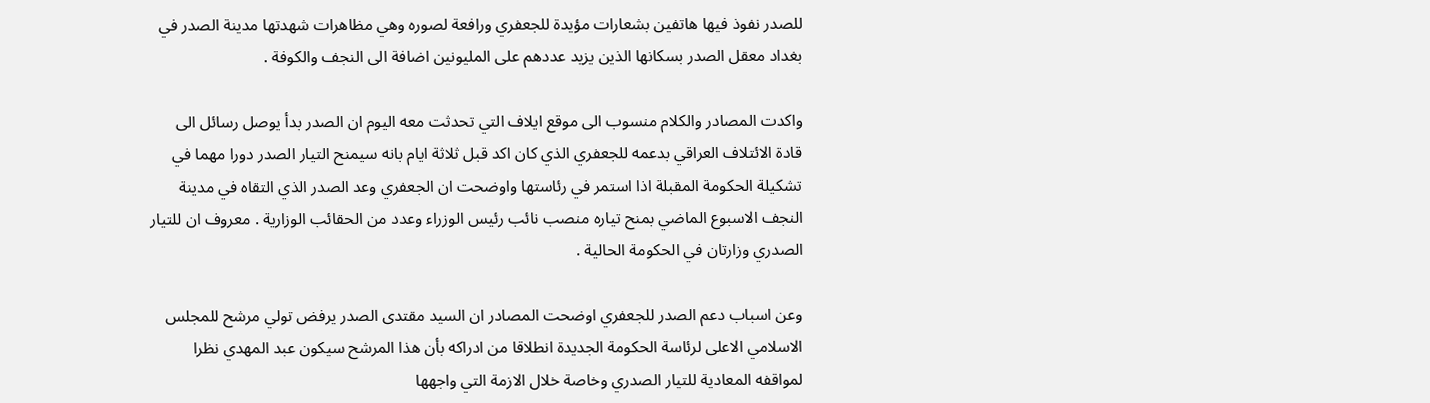للصدر نفوذ فيها هاتفين بشعارات مؤيدة للجعفري ورافعة لصوره وهي مظاهرات شهدتها مدينة الصدر في بغداد معقل الصدر بسكانها الذين يزيد عددهم على المليونين اضافة الى النجف والكوفة .

واكدت المصادر والكلام منسوب الى موقع ايلاف التي تحدثت معه اليوم ان الصدر بدأ يوصل رسائل الى قادة الائتلاف العراقي بدعمه للجعفري الذي كان اكد قبل ثلاثة ايام بانه سيمنح التيار الصدر دورا مهما في تشكيلة الحكومة المقبلة اذا استمر في رئاستها واوضحت ان الجعفري وعد الصدر الذي التقاه في مدينة النجف الاسبوع الماضي بمنح تياره منصب نائب رئيس الوزراء وعدد من الحقائب الوزارية . معروف ان للتيار الصدري وزارتان في الحكومة الحالية .

وعن اسباب دعم الصدر للجعفري اوضحت المصادر ان السيد مقتدى الصدر يرفض تولي مرشح للمجلس الاسلامي الاعلى لرئاسة الحكومة الجديدة انطلاقا من ادراكه بأن هذا المرشح سيكون عبد المهدي نظرا لمواقفه المعادية للتيار الصدري وخاصة خلال الازمة التي واجهها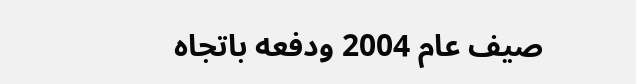صيف عام 2004 ودفعه باتجاه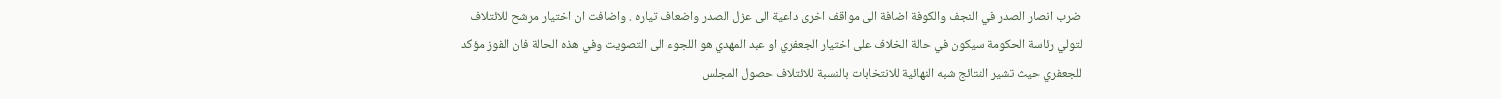ضرب انصار الصدر في النجف والكوفة اضافة الى مواقف اخرى داعية الى عزل الصدر واضعاف تياره . واضافت ان اختيار مرشح للائتلاف لتولي رئاسة الحكومة سيكون في حالة الخلاف على اختيار الجعفري او عبد المهدي هو اللجوء الى التصويت وفي هذه الحالة فان الفوز مؤكد للجعفري حيث تشير النتائج شبه النهائية للانتخابات بالنسبة للائتلاف حصول المجلس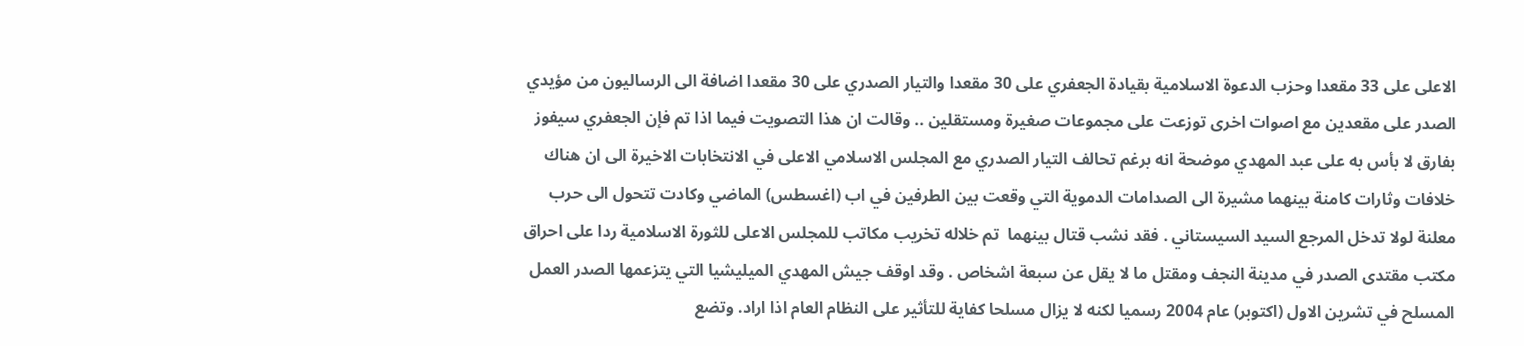الاعلى على 33 مقعدا وحزب الدعوة الاسلامية بقيادة الجعفري على 30 مقعدا والتيار الصدري على 30 مقعدا اضافة الى الرساليون من مؤيدي الصدر على مقعدين مع اصوات اخرى توزعت على مجموعات صغيرة ومستقلين .. وقالت ان هذا التصويت فيما اذا تم فإن الجعفري سيفوز بفارق لا بأس به على عبد المهدي موضحة انه برغم تحالف التيار الصدري مع المجلس الاسلامي الاعلى في الانتخابات الاخيرة الى ان هناك خلافات وثارات كامنة بينهما مشيرة الى الصدامات الدموية التي وقعت بين الطرفين في اب (اغسطس) الماضي وكادت تتحول الى حرب معلنة لولا تدخل المرجع السيد السيستاني . فقد نشب قتال بينهما  تم خلاله تخريب مكاتب للمجلس الاعلى للثورة الاسلامية ردا على احراق مكتب مقتدى الصدر في مدينة النجف ومقتل ما لا يقل عن سبعة اشخاص . وقد اوقف جيش المهدي الميليشيا التي يتزعمها الصدر العمل المسلح في تشرين الاول (اكتوبر) عام 2004 رسميا لكنه لا يزال مسلحا كفاية للتأثير على النظام العام اذا اراد. وتضع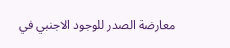معارضة الصدر للوجود الاجنبي في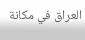العراق في مكانة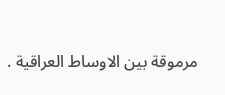مرموقة بين الاوساط العراقية .